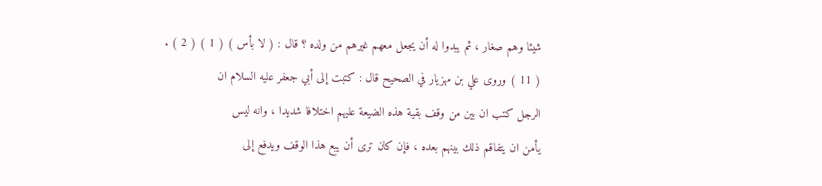شيئا وهم صغار ، ثم يبدوا له أن يجعل معهم غيرهم من ولده ؟ قال : ( لا بأس ) ( 1 ) ( 2 ) .
( 11 ) وروى علي بن مهزيار في الصحيح قال : كتبت إلى أبي جعفر عليه السلام ان
الرجل كتب ان بين من وقف بقية هذه الضيعة عليهم اختلافا شديدا ، وانه ليس
يأمن ان يتفاقم ذلك بينهم بعده ، فإن كان ترى أن يبع هذا الوقف ويدفع إلى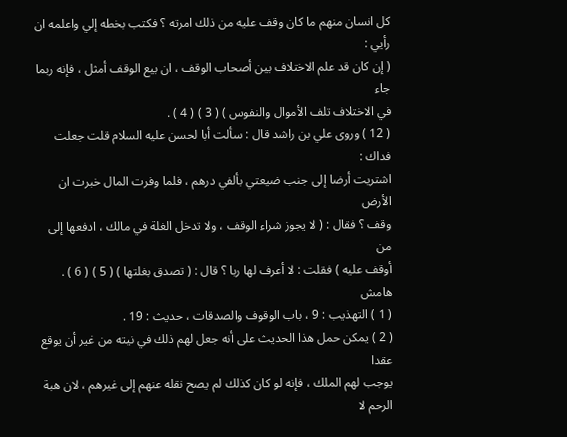كل انسان منهم ما كان وقف عليه من ذلك امرته ؟ فكتب بخطه إلي واعلمه ان رأيي :
( إن كان قد علم الاختلاف بين أصحاب الوقف ، ان بيع الوقف أمثل ، فإنه ربما جاء
في الاختلاف تلف الأموال والنفوس ) ( 3 ) ( 4 ) .
( 12 ) وروى علي بن راشد قال : سألت أبا لحسن عليه السلام قلت جعلت فداك :
اشتريت أرضا إلى جنب ضيعتي بألفي درهم ، فلما وفرت المال خبرت ان الأرض
وقف ؟ فقال : ( لا يجوز شراء الوقف ، ولا تدخل الغلة في مالك ، ادفعها إلى من
أوقف عليه ) فقلت : لا أعرف لها ربا ؟ قال : ( تصدق بغلتها ) ( 5 ) ( 6 ) .
هامش
( 1 ) التهذيب : 9 ، باب الوقوف والصدقات ، حديث : 19 .
( 2 ) يمكن حمل هذا الحديث على أنه جعل لهم ذلك في نيته من غير أن يوقع عقدا
يوجب لهم الملك ، فإنه لو كان كذلك لم يصح نقله عنهم إلى غيرهم ، لان هبة الرحم لا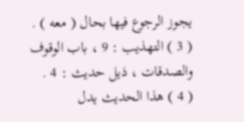يجوز الرجوع فيها بحال ( معه ) .
( 3 ) التهذيب : 9 ، باب الوقوف والصدقات ، ذيل حديث : 4 .
( 4 ) هذا الحديث يدل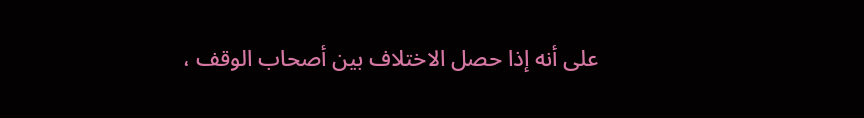على أنه إذا حصل الاختلاف بين أصحاب الوقف ،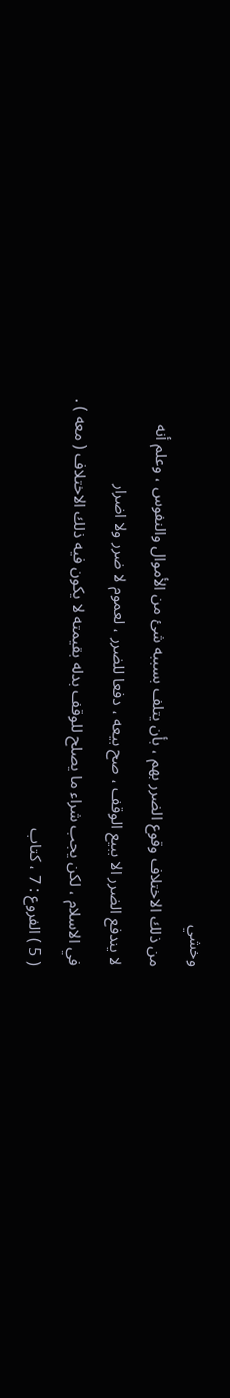وخشي
من ذلك الاختلاف وقوع الضرر بهم ، بأن يتلف بسببه شئ من الأموال والنفوس ، وعلم أنه
لا يندفع الضرر الا ببيع الوقف ، صح بيعه ، دفعا للضرر ، لعموم لا ضرر ولا اضرار
في الاسلام ، لكن يجب شراء ما يصلح للوقف بدله بقيمته لا يكون فيه ذلك الاختلاف ( معه ) .
( 5 ) الفروع : 7 ، كتاب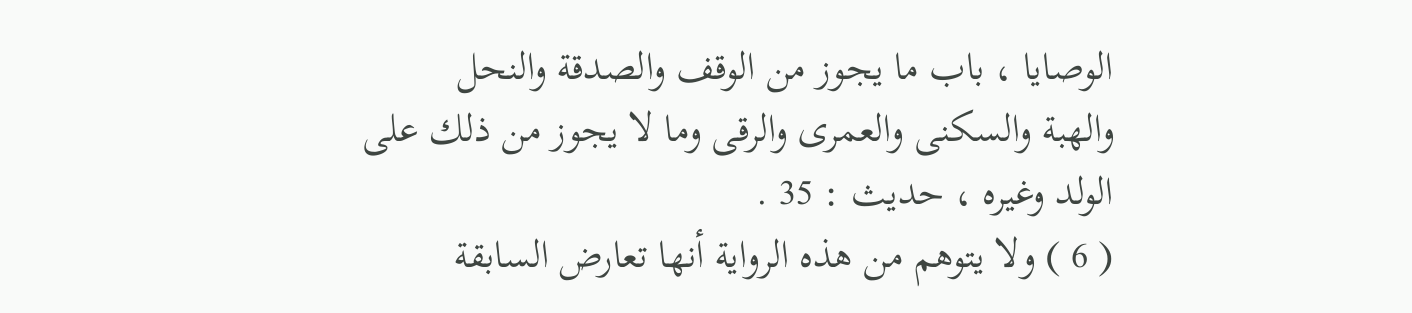الوصايا ، باب ما يجوز من الوقف والصدقة والنحل
والهبة والسكنى والعمرى والرقى وما لا يجوز من ذلك على الولد وغيره ، حديث : 35 .
( 6 ) ولا يتوهم من هذه الرواية أنها تعارض السابقة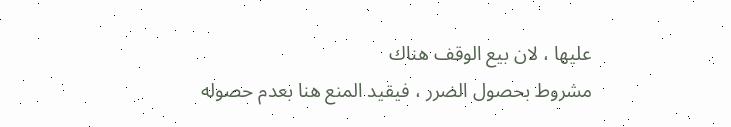عليها ، لان بيع الوقف هناك
مشروط بحصول الضرر ، فيقيد المنع هنا بعدم حصوله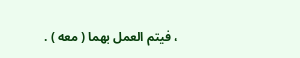، فيتم العمل بهما ( معه ) .